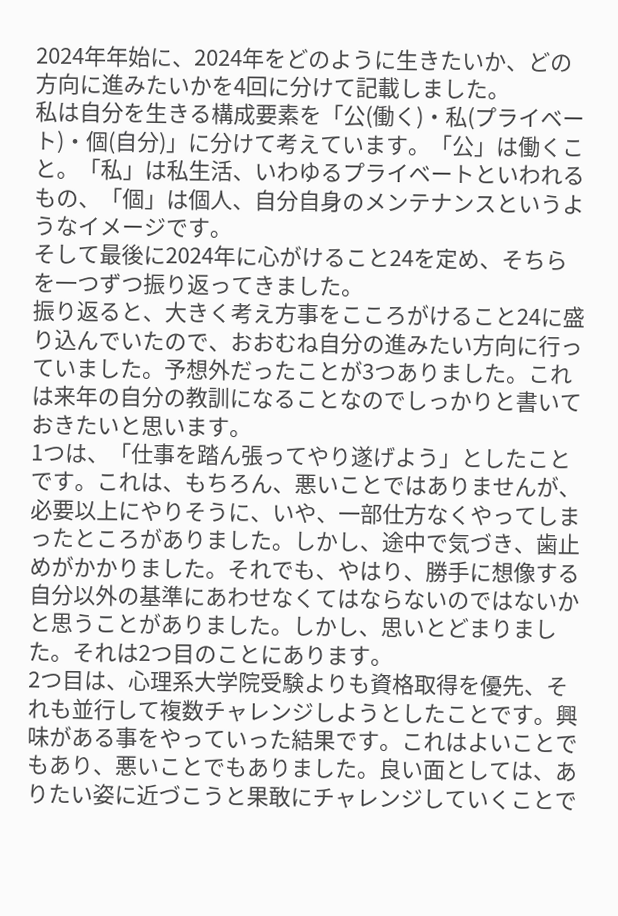2024年年始に、2024年をどのように生きたいか、どの方向に進みたいかを4回に分けて記載しました。
私は自分を生きる構成要素を「公(働く)・私(プライベート)・個(自分)」に分けて考えています。「公」は働くこと。「私」は私生活、いわゆるプライベートといわれるもの、「個」は個人、自分自身のメンテナンスというようなイメージです。
そして最後に2024年に心がけること24を定め、そちらを一つずつ振り返ってきました。
振り返ると、大きく考え方事をこころがけること24に盛り込んでいたので、おおむね自分の進みたい方向に行っていました。予想外だったことが3つありました。これは来年の自分の教訓になることなのでしっかりと書いておきたいと思います。
1つは、「仕事を踏ん張ってやり遂げよう」としたことです。これは、もちろん、悪いことではありませんが、必要以上にやりそうに、いや、一部仕方なくやってしまったところがありました。しかし、途中で気づき、歯止めがかかりました。それでも、やはり、勝手に想像する自分以外の基準にあわせなくてはならないのではないかと思うことがありました。しかし、思いとどまりました。それは2つ目のことにあります。
2つ目は、心理系大学院受験よりも資格取得を優先、それも並行して複数チャレンジしようとしたことです。興味がある事をやっていった結果です。これはよいことでもあり、悪いことでもありました。良い面としては、ありたい姿に近づこうと果敢にチャレンジしていくことで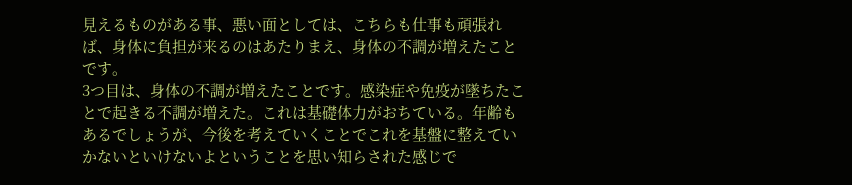見えるものがある事、悪い面としては、こちらも仕事も頑張れば、身体に負担が来るのはあたりまえ、身体の不調が増えたことです。
3つ目は、身体の不調が増えたことです。感染症や免疫が墜ちたことで起きる不調が増えた。これは基礎体力がおちている。年齢もあるでしょうが、今後を考えていくことでこれを基盤に整えていかないといけないよということを思い知らされた感じで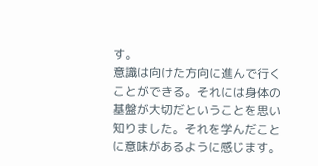す。
意識は向けた方向に進んで行くことができる。それには身体の基盤が大切だということを思い知りました。それを学んだことに意味があるように感じます。